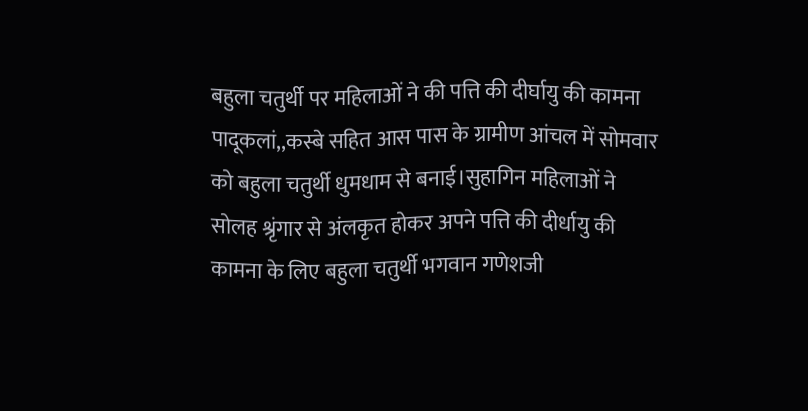बहुला चतुर्थी पर महिलाओं ने की पत्ति की दीर्घायु की कामना पादूकलां,,कस्बे सहित आस पास के ग्रामीण आंचल में सोमवार को बहुला चतुर्थी धुमधाम से बनाई।सुहागिन महिलाओं ने सोलह श्रृंगार से अंलकृत होकर अपने पत्ति की दीर्धायु की कामना के लिए बहुला चतुर्थी भगवान गणेशजी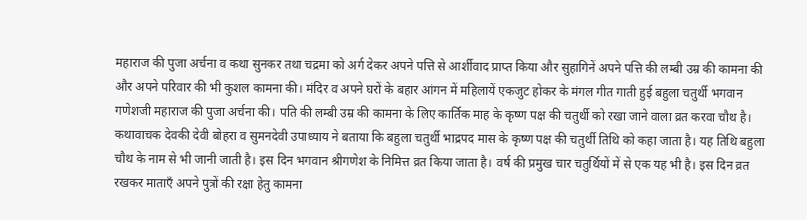महाराज की पुजा अर्चना व कथा सुनकर तथा चद्रमा को अर्ग देकर अपने पत्ति से आर्शीवाद प्राप्त किया और सुहागिनें अपने पत्ति की लम्बी उम्र की कामना की और अपने परिवार की भी कुशल कामना की। मंदिर व अपने घरों के बहार आंगन में महिलायें एकजुट होकर के मंगल गीत गाती हुई बहुला चतुर्थी भगवान गणेशजी महाराज की पुजा अर्चना की। पति की लम्बी उम्र की कामना के लिए कार्तिक माह के कृष्ण पक्ष की चतुर्थी को रखा जाने वाला व्रत करवा चौथ है। कथावाचक देवकी देवी बोहरा व सुमनदेवी उपाध्याय ने बताया कि बहुला चतुर्थी भाद्रपद मास के कृष्ण पक्ष की चतुर्थी तिथि को कहा जाता है। यह तिथि बहुला चौथ के नाम से भी जानी जाती है। इस दिन भगवान श्रीगणेश के निमित्त व्रत किया जाता है। वर्ष की प्रमुख चार चतुर्थियों में से एक यह भी है। इस दिन व्रत रखकर माताएँ अपने पुत्रों की रक्षा हेतु कामना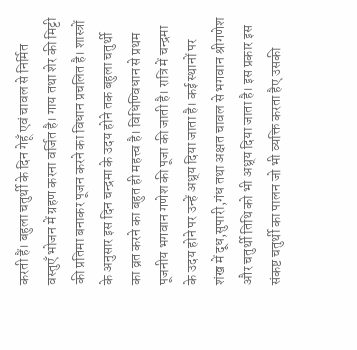करती हैं। बहुला चतुर्थी के दिन गेहूँ एवं चावल से निर्मित वस्तुएँ भोजन में ग्रहण करना वर्जित है। गाय तथा शेर की मिट्टी की प्रतिमा बनाकर पूजन करने का विधान प्रचलित है। शास्त्रों के अनुसार इस दिन चन्द्रमा के उदय होने तक बहुला चतुर्थी का व्रत करने का बहुत ही महत्त्व है। विधिण्विधान से प्रथम पूजनीय भगवान गणेश की पूजा की जाती है। रात्रि में चन्द्रमा के उदय होने पर उन्हें अध्र्य दिया जाता है। कई स्थानों पर शंख में दूध,सुपारी,गंध तथा अक्षत चावल से भगवान श्रीगणेश और चतुर्थी तिथि को भी अध्र्य दिया जाता है। इस प्रकार इस संकष्ट चतुर्थी का पालन जो भी व्यक्ति करता हैए उसकी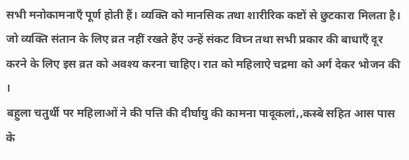सभी मनोकामनाएँ पूर्ण होती हैं। व्यक्ति को मानसिक तथा शारीरिक कष्टों से छुटकारा मिलता है। जो व्यक्ति संतान के लिए व्रत नहीं रखते हैंए उन्हें संकट विघ्न तथा सभी प्रकार की बाधाएँ दूर करने के लिए इस व्रत को अवश्य करना चाहिए। रात को महिलाऐ चद्रमा को अर्ग देकर भोजन की ।
बहुला चतुर्थी पर महिलाओं ने की पत्ति की दीर्घायु की कामना पादूकलां,,कस्बे सहित आस पास के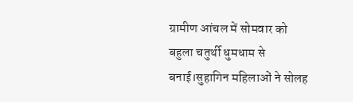ग्रामीण आंचल में सोमवार को बहुला चतुर्थी धुमधाम से बनाई।सुहागिन महिलाओं ने सोलह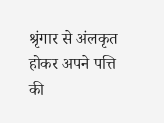श्रृंगार से अंलकृत होकर अपने पत्ति की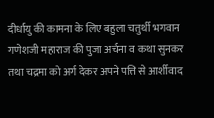दीर्धायु की कामना के लिए बहुला चतुर्थी भगवान गणेशजी महाराज की पुजा अर्चना व कथा सुनकर तथा चद्रमा को अर्ग देकर अपने पत्ति से आर्शीवाद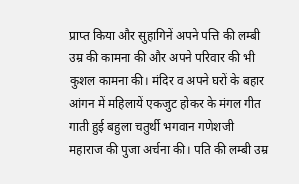प्राप्त किया और सुहागिनें अपने पत्ति की लम्बी उम्र की कामना की और अपने परिवार की भी कुशल कामना की। मंदिर व अपने घरों के बहार आंगन में महिलायें एकजुट होकर के मंगल गीत गाती हुई बहुला चतुर्थी भगवान गणेशजी महाराज की पुजा अर्चना की। पति की लम्बी उम्र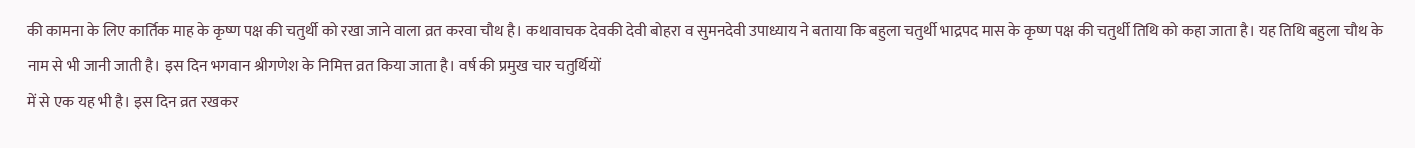की कामना के लिए कार्तिक माह के कृष्ण पक्ष की चतुर्थी को रखा जाने वाला व्रत करवा चौथ है। कथावाचक देवकी देवी बोहरा व सुमनदेवी उपाध्याय ने बताया कि बहुला चतुर्थी भाद्रपद मास के कृष्ण पक्ष की चतुर्थी तिथि को कहा जाता है। यह तिथि बहुला चौथ के नाम से भी जानी जाती है। इस दिन भगवान श्रीगणेश के निमित्त व्रत किया जाता है। वर्ष की प्रमुख चार चतुर्थियों
में से एक यह भी है। इस दिन व्रत रखकर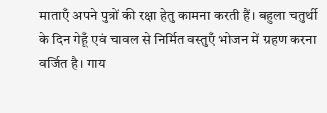माताएँ अपने पुत्रों की रक्षा हेतु कामना करती हैं। बहुला चतुर्थी के दिन गेहूँ एवं चावल से निर्मित वस्तुएँ भोजन में ग्रहण करना वर्जित है। गाय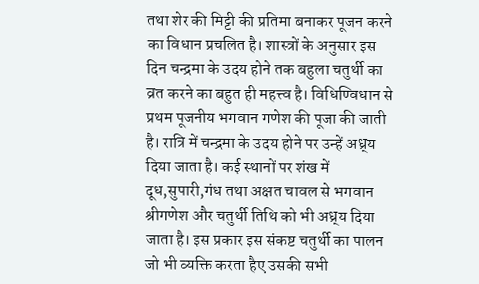तथा शेर की मिट्टी की प्रतिमा बनाकर पूजन करने का विधान प्रचलित है। शास्त्रों के अनुसार इस दिन चन्द्रमा के उदय होने तक बहुला चतुर्थी का व्रत करने का बहुत ही महत्त्व है। विधिण्विधान से प्रथम पूजनीय भगवान गणेश की पूजा की जाती है। रात्रि में चन्द्रमा के उदय होने पर उन्हें अध्र्य दिया जाता है। कई स्थानों पर शंख में दूध,सुपारी,गंध तथा अक्षत चावल से भगवान श्रीगणेश और चतुर्थी तिथि को भी अध्र्य दिया जाता है। इस प्रकार इस संकष्ट चतुर्थी का पालन जो भी व्यक्ति करता हैए उसकी सभी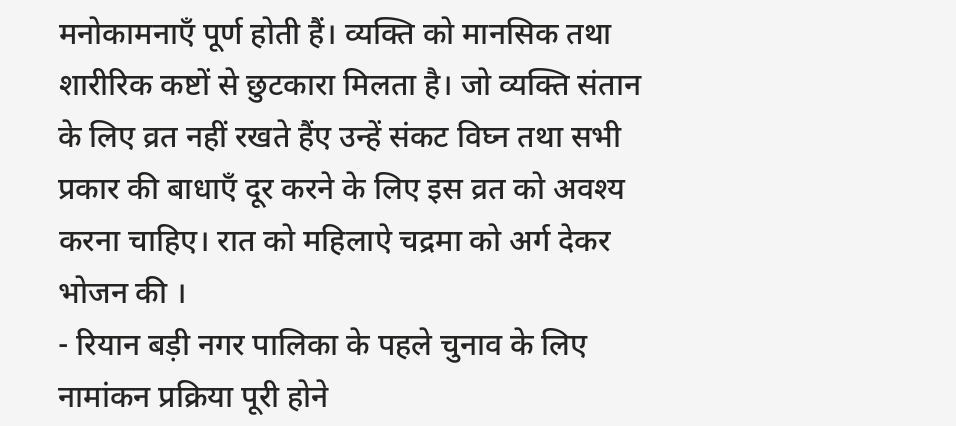मनोकामनाएँ पूर्ण होती हैं। व्यक्ति को मानसिक तथा शारीरिक कष्टों से छुटकारा मिलता है। जो व्यक्ति संतान के लिए व्रत नहीं रखते हैंए उन्हें संकट विघ्न तथा सभी प्रकार की बाधाएँ दूर करने के लिए इस व्रत को अवश्य करना चाहिए। रात को महिलाऐ चद्रमा को अर्ग देकर भोजन की ।
- रियान बड़ी नगर पालिका के पहले चुनाव के लिए नामांकन प्रक्रिया पूरी होने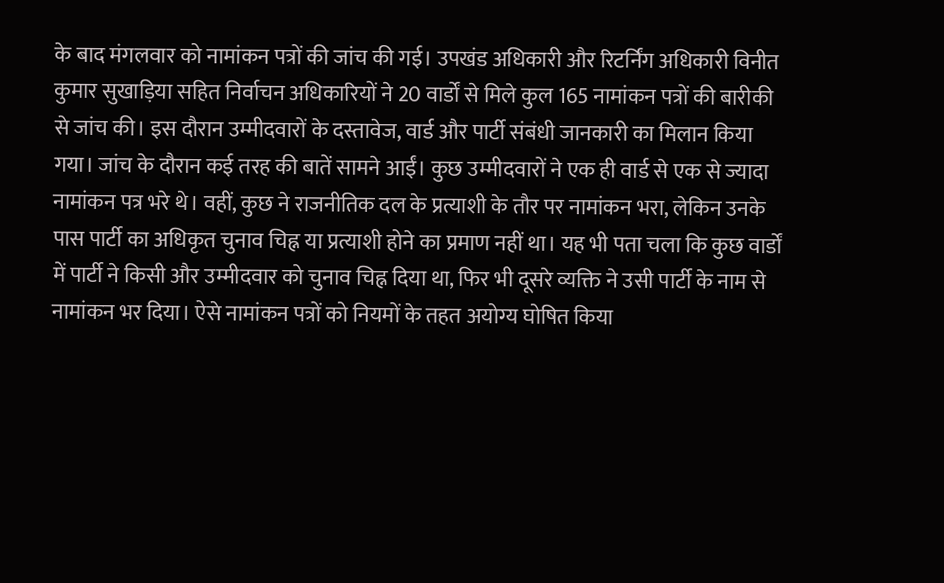के बाद मंगलवार को नामांकन पत्रों की जांच की गई। उपखंड अधिकारी और रिटर्निंग अधिकारी विनीत कुमार सुखाड़िया सहित निर्वाचन अधिकारियों ने 20 वार्डों से मिले कुल 165 नामांकन पत्रों की बारीकी से जांच की। इस दौरान उम्मीदवारों के दस्तावेज, वार्ड और पार्टी संबंधी जानकारी का मिलान किया गया। जांच के दौरान कई तरह की बातें सामने आईं। कुछ उम्मीदवारों ने एक ही वार्ड से एक से ज्यादा नामांकन पत्र भरे थे। वहीं, कुछ ने राजनीतिक दल के प्रत्याशी के तौर पर नामांकन भरा, लेकिन उनके पास पार्टी का अधिकृत चुनाव चिह्न या प्रत्याशी होने का प्रमाण नहीं था। यह भी पता चला कि कुछ वार्डों में पार्टी ने किसी और उम्मीदवार को चुनाव चिह्न दिया था, फिर भी दूसरे व्यक्ति ने उसी पार्टी के नाम से नामांकन भर दिया। ऐसे नामांकन पत्रों को नियमों के तहत अयोग्य घोषित किया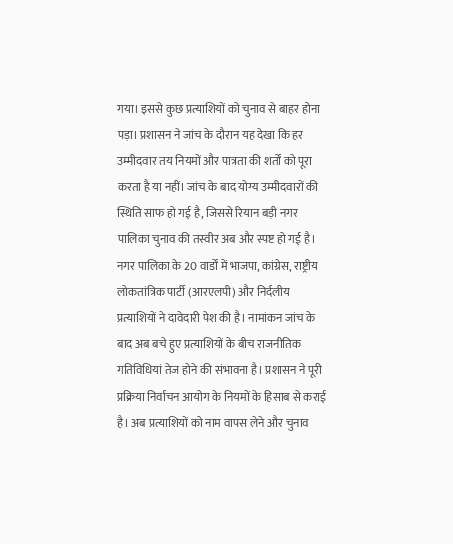गया। इससे कुछ प्रत्याशियों को चुनाव से बाहर होना पड़ा। प्रशासन ने जांच के दौरान यह देखा कि हर उम्मीदवार तय नियमों और पात्रता की शर्तों को पूरा करता है या नहीं। जांच के बाद योग्य उम्मीदवारों की स्थिति साफ हो गई है, जिससे रियान बड़ी नगर पालिका चुनाव की तस्वीर अब और स्पष्ट हो गई है। नगर पालिका के 20 वार्डों में भाजपा, कांग्रेस, राष्ट्रीय लोकतांत्रिक पार्टी (आरएलपी) और निर्दलीय प्रत्याशियों ने दावेदारी पेश की है। नामांकन जांच के बाद अब बचे हुए प्रत्याशियों के बीच राजनीतिक गतिविधियां तेज होने की संभावना है। प्रशासन ने पूरी प्रक्रिया निर्वाचन आयोग के नियमों के हिसाब से कराई है। अब प्रत्याशियों को नाम वापस लेने और चुनाव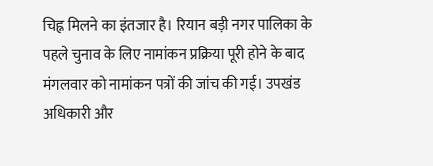चिह्न मिलने का इंतजार है। रियान बड़ी नगर पालिका के पहले चुनाव के लिए नामांकन प्रक्रिया पूरी होने के बाद मंगलवार को नामांकन पत्रों की जांच की गई। उपखंड अधिकारी और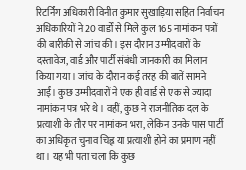रिटर्निंग अधिकारी विनीत कुमार सुखाड़िया सहित निर्वाचन अधिकारियों ने 20 वार्डों से मिले कुल 165 नामांकन पत्रों की बारीकी से जांच की। इस दौरान उम्मीदवारों के दस्तावेज, वार्ड और पार्टी संबंधी जानकारी का मिलान किया गया। जांच के दौरान कई तरह की बातें सामने आईं। कुछ उम्मीदवारों ने एक ही वार्ड से एक से ज्यादा नामांकन पत्र भरे थे। वहीं, कुछ ने राजनीतिक दल के प्रत्याशी के तौर पर नामांकन भरा, लेकिन उनके पास पार्टी का अधिकृत चुनाव चिह्न या प्रत्याशी होने का प्रमाण नहीं था। यह भी पता चला कि कुछ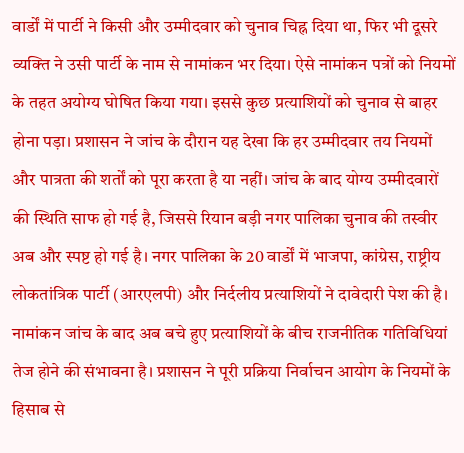वार्डों में पार्टी ने किसी और उम्मीदवार को चुनाव चिह्न दिया था, फिर भी दूसरे व्यक्ति ने उसी पार्टी के नाम से नामांकन भर दिया। ऐसे नामांकन पत्रों को नियमों के तहत अयोग्य घोषित किया गया। इससे कुछ प्रत्याशियों को चुनाव से बाहर होना पड़ा। प्रशासन ने जांच के दौरान यह देखा कि हर उम्मीदवार तय नियमों और पात्रता की शर्तों को पूरा करता है या नहीं। जांच के बाद योग्य उम्मीदवारों की स्थिति साफ हो गई है, जिससे रियान बड़ी नगर पालिका चुनाव की तस्वीर अब और स्पष्ट हो गई है। नगर पालिका के 20 वार्डों में भाजपा, कांग्रेस, राष्ट्रीय लोकतांत्रिक पार्टी (आरएलपी) और निर्दलीय प्रत्याशियों ने दावेदारी पेश की है। नामांकन जांच के बाद अब बचे हुए प्रत्याशियों के बीच राजनीतिक गतिविधियां तेज होने की संभावना है। प्रशासन ने पूरी प्रक्रिया निर्वाचन आयोग के नियमों के हिसाब से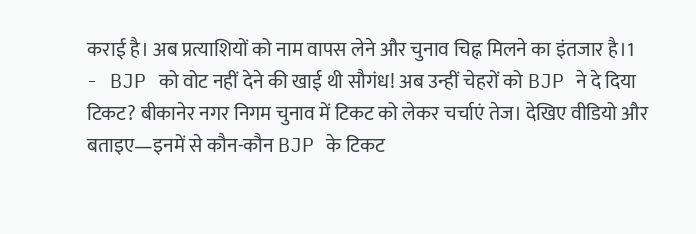कराई है। अब प्रत्याशियों को नाम वापस लेने और चुनाव चिह्न मिलने का इंतजार है।1
- BJP को वोट नहीं देने की खाई थी सौगंध! अब उन्हीं चेहरों को BJP ने दे दिया टिकट? बीकानेर नगर निगम चुनाव में टिकट को लेकर चर्चाएं तेज। देखिए वीडियो और बताइए—इनमें से कौन-कौन BJP के टिकट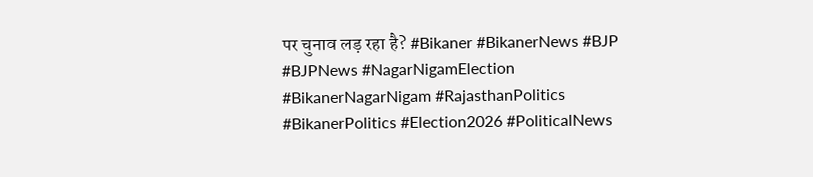पर चुनाव लड़ रहा है? #Bikaner #BikanerNews #BJP #BJPNews #NagarNigamElection #BikanerNagarNigam #RajasthanPolitics #BikanerPolitics #Election2026 #PoliticalNews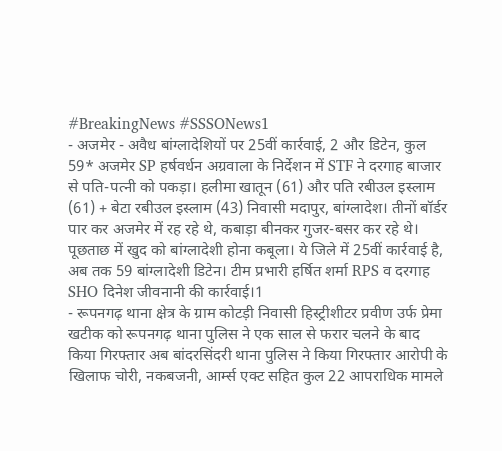#BreakingNews #SSSONews1
- अजमेर - अवैध बांग्लादेशियों पर 25वीं कार्रवाई, 2 और डिटेन, कुल 59* अजमेर SP हर्षवर्धन अग्रवाला के निर्देशन में STF ने दरगाह बाजार से पति-पत्नी को पकड़ा। हलीमा खातून (61) और पति रबीउल इस्लाम (61) + बेटा रबीउल इस्लाम (43) निवासी मदापुर, बांग्लादेश। तीनों बॉर्डर पार कर अजमेर में रह रहे थे, कबाड़ा बीनकर गुजर-बसर कर रहे थे। पूछताछ में खुद को बांग्लादेशी होना कबूला। ये जिले में 25वीं कार्रवाई है, अब तक 59 बांग्लादेशी डिटेन। टीम प्रभारी हर्षित शर्मा RPS व दरगाह SHO दिनेश जीवनानी की कार्रवाई।1
- रूपनगढ़ थाना क्षेत्र के ग्राम कोटड़ी निवासी हिस्ट्रीशीटर प्रवीण उर्फ प्रेमा खटीक को रूपनगढ़ थाना पुलिस ने एक साल से फरार चलने के बाद किया गिरफ्तार अब बांदरसिंदरी थाना पुलिस ने किया गिरफ्तार आरोपी के खिलाफ चोरी, नकबजनी, आर्म्स एक्ट सहित कुल 22 आपराधिक मामले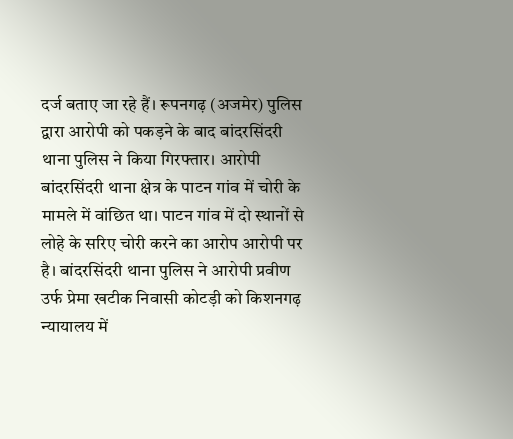दर्ज बताए जा रहे हैं। रूपनगढ़ (अजमेर) पुलिस द्वारा आरोपी को पकड़ने के बाद बांदरसिंदरी थाना पुलिस ने किया गिरफ्तार। आरोपी बांदरसिंदरी थाना क्षेत्र के पाटन गांव में चोरी के मामले में वांछित था। पाटन गांव में दो स्थानों से लोहे के सरिए चोरी करने का आरोप आरोपी पर है। बांदरसिंदरी थाना पुलिस ने आरोपी प्रवीण उर्फ प्रेमा खटीक निवासी कोटड़ी को किशनगढ़ न्यायालय में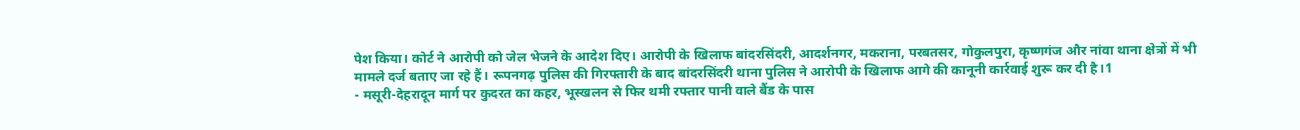पेश किया। कोर्ट ने आरोपी को जेल भेजने के आदेश दिए। आरोपी के खिलाफ बांदरसिंदरी, आदर्शनगर, मकराना, परबतसर, गोकुलपुरा, कृष्णगंज और नांवा थाना क्षेत्रों में भी मामले दर्ज बताए जा रहे हैं। रूपनगढ़ पुलिस की गिरफ्तारी के बाद बांदरसिंदरी थाना पुलिस ने आरोपी के खिलाफ आगे की कानूनी कार्रवाई शुरू कर दी है।1
- मसूरी-देहरादून मार्ग पर कुदरत का कहर, भूस्खलन से फिर थमी रफ्तार पानी वाले बैंड के पास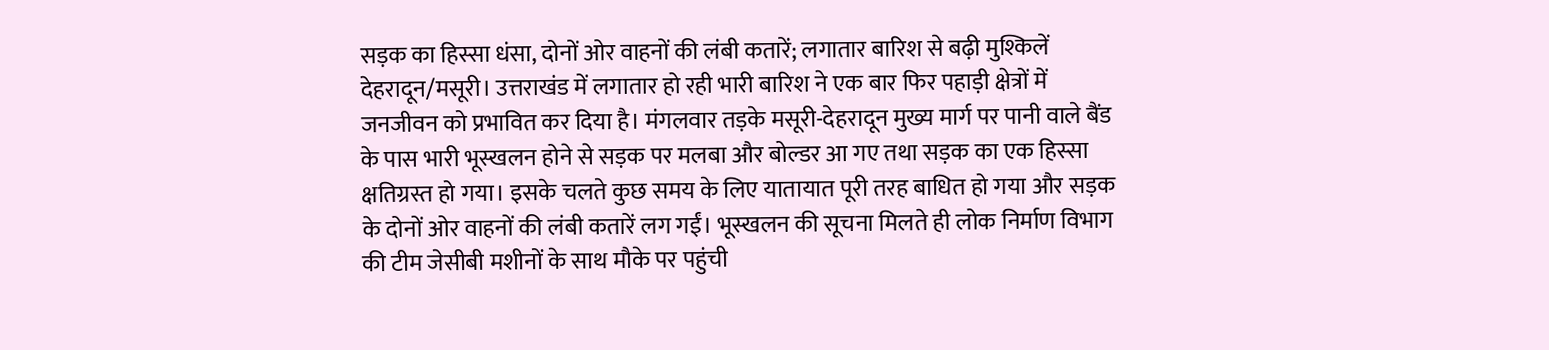सड़क का हिस्सा धंसा, दोनों ओर वाहनों की लंबी कतारें; लगातार बारिश से बढ़ी मुश्किलें देहरादून/मसूरी। उत्तराखंड में लगातार हो रही भारी बारिश ने एक बार फिर पहाड़ी क्षेत्रों में जनजीवन को प्रभावित कर दिया है। मंगलवार तड़के मसूरी-देहरादून मुख्य मार्ग पर पानी वाले बैंड के पास भारी भूस्खलन होने से सड़क पर मलबा और बोल्डर आ गए तथा सड़क का एक हिस्सा क्षतिग्रस्त हो गया। इसके चलते कुछ समय के लिए यातायात पूरी तरह बाधित हो गया और सड़क के दोनों ओर वाहनों की लंबी कतारें लग गईं। भूस्खलन की सूचना मिलते ही लोक निर्माण विभाग की टीम जेसीबी मशीनों के साथ मौके पर पहुंची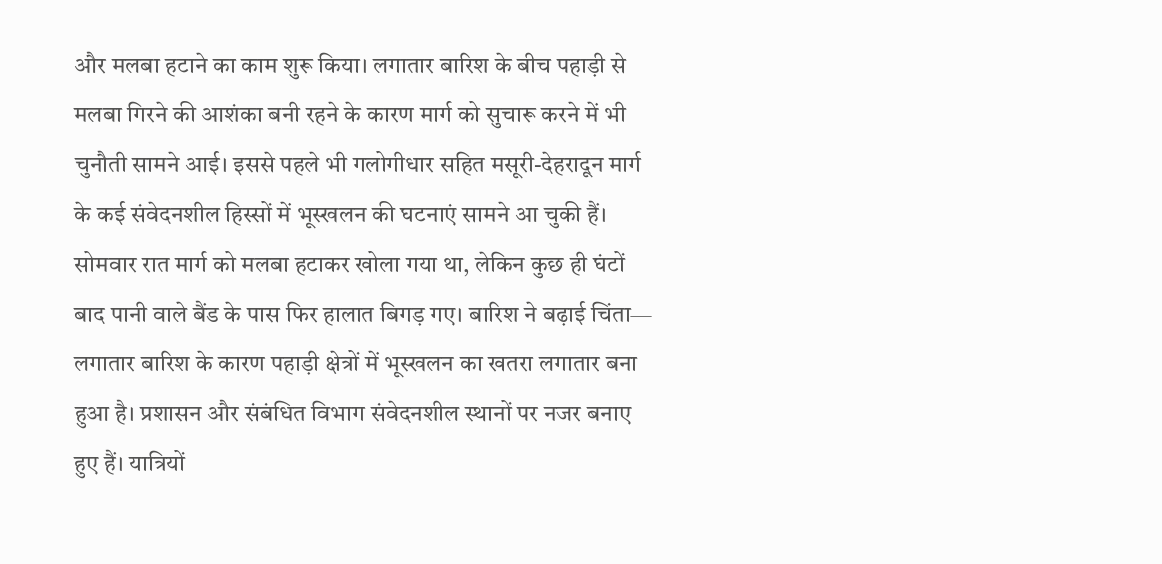और मलबा हटाने का काम शुरू किया। लगातार बारिश के बीच पहाड़ी से मलबा गिरने की आशंका बनी रहने के कारण मार्ग को सुचारू करने में भी चुनौती सामने आई। इससे पहले भी गलोगीधार सहित मसूरी-देहरादून मार्ग के कई संवेदनशील हिस्सों में भूस्खलन की घटनाएं सामने आ चुकी हैं। सोमवार रात मार्ग को मलबा हटाकर खोला गया था, लेकिन कुछ ही घंटों बाद पानी वाले बैंड के पास फिर हालात बिगड़ गए। बारिश ने बढ़ाई चिंता— लगातार बारिश के कारण पहाड़ी क्षेत्रों में भूस्खलन का खतरा लगातार बना हुआ है। प्रशासन और संबंधित विभाग संवेदनशील स्थानों पर नजर बनाए हुए हैं। यात्रियों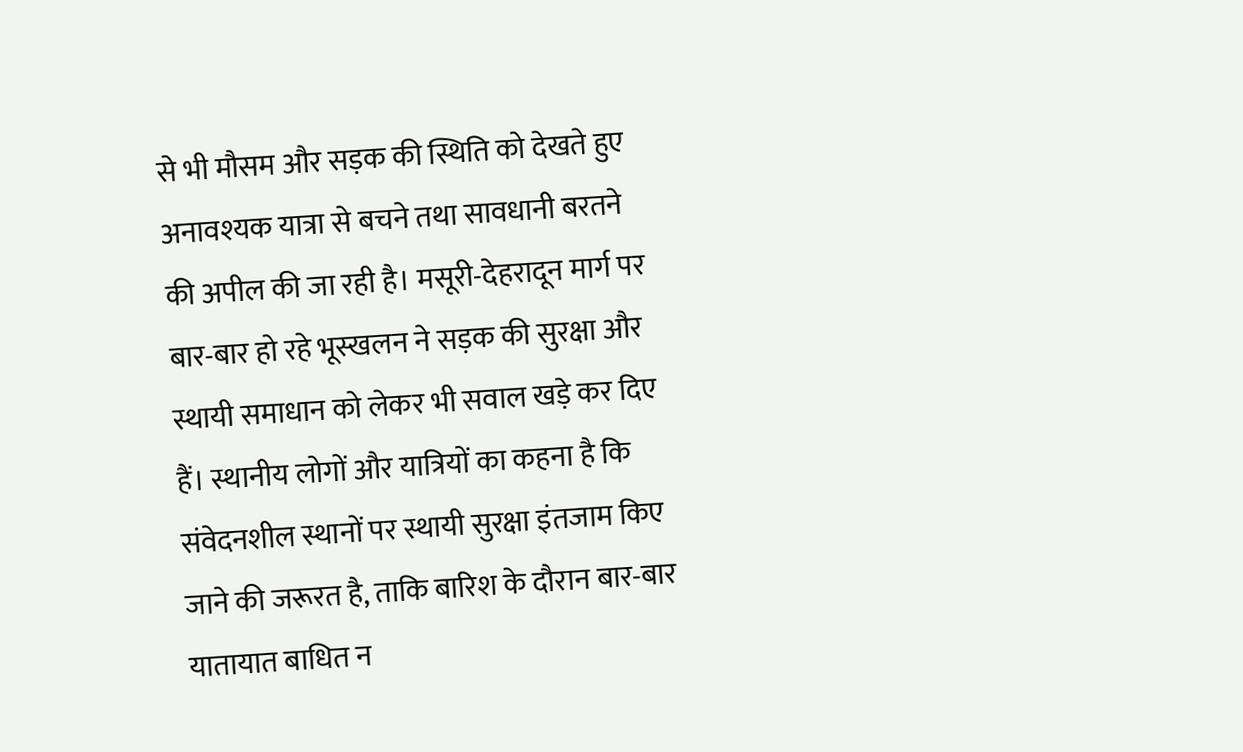से भी मौसम और सड़क की स्थिति को देखते हुए अनावश्यक यात्रा से बचने तथा सावधानी बरतने की अपील की जा रही है। मसूरी-देहरादून मार्ग पर बार-बार हो रहे भूस्खलन ने सड़क की सुरक्षा और स्थायी समाधान को लेकर भी सवाल खड़े कर दिए हैं। स्थानीय लोगों और यात्रियों का कहना है कि संवेदनशील स्थानों पर स्थायी सुरक्षा इंतजाम किए जाने की जरूरत है, ताकि बारिश के दौरान बार-बार यातायात बाधित न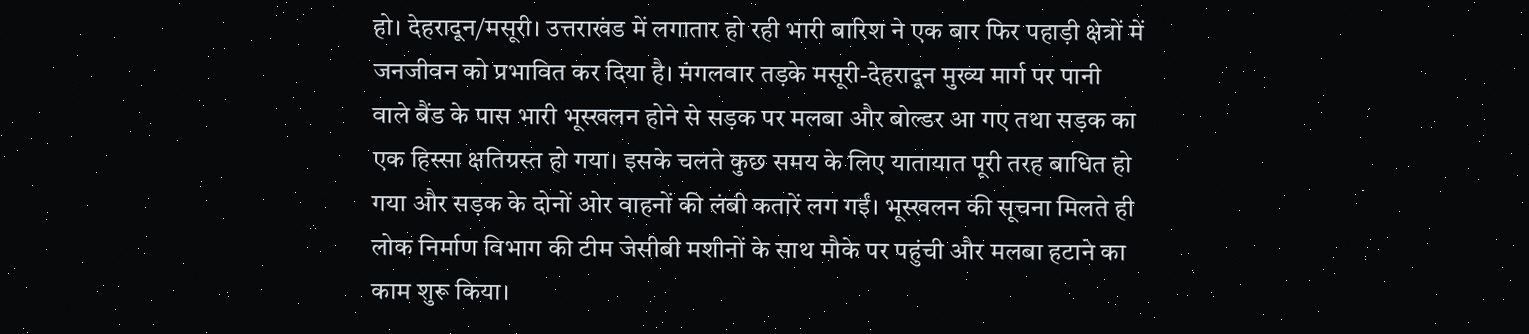हो। देहरादून/मसूरी। उत्तराखंड में लगातार हो रही भारी बारिश ने एक बार फिर पहाड़ी क्षेत्रों में जनजीवन को प्रभावित कर दिया है। मंगलवार तड़के मसूरी-देहरादून मुख्य मार्ग पर पानी वाले बैंड के पास भारी भूस्खलन होने से सड़क पर मलबा और बोल्डर आ गए तथा सड़क का एक हिस्सा क्षतिग्रस्त हो गया। इसके चलते कुछ समय के लिए यातायात पूरी तरह बाधित हो गया और सड़क के दोनों ओर वाहनों की लंबी कतारें लग गईं। भूस्खलन की सूचना मिलते ही लोक निर्माण विभाग की टीम जेसीबी मशीनों के साथ मौके पर पहुंची और मलबा हटाने का काम शुरू किया।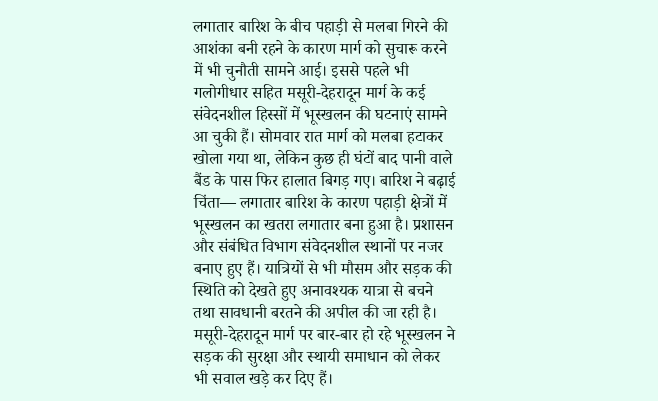लगातार बारिश के बीच पहाड़ी से मलबा गिरने की आशंका बनी रहने के कारण मार्ग को सुचारू करने में भी चुनौती सामने आई। इससे पहले भी गलोगीधार सहित मसूरी-देहरादून मार्ग के कई संवेदनशील हिस्सों में भूस्खलन की घटनाएं सामने आ चुकी हैं। सोमवार रात मार्ग को मलबा हटाकर खोला गया था, लेकिन कुछ ही घंटों बाद पानी वाले बैंड के पास फिर हालात बिगड़ गए। बारिश ने बढ़ाई चिंता— लगातार बारिश के कारण पहाड़ी क्षेत्रों में भूस्खलन का खतरा लगातार बना हुआ है। प्रशासन और संबंधित विभाग संवेदनशील स्थानों पर नजर बनाए हुए हैं। यात्रियों से भी मौसम और सड़क की स्थिति को देखते हुए अनावश्यक यात्रा से बचने तथा सावधानी बरतने की अपील की जा रही है। मसूरी-देहरादून मार्ग पर बार-बार हो रहे भूस्खलन ने सड़क की सुरक्षा और स्थायी समाधान को लेकर भी सवाल खड़े कर दिए हैं।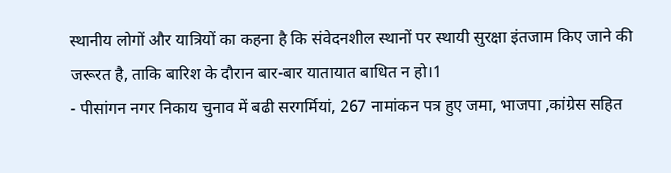स्थानीय लोगों और यात्रियों का कहना है कि संवेदनशील स्थानों पर स्थायी सुरक्षा इंतजाम किए जाने की जरूरत है, ताकि बारिश के दौरान बार-बार यातायात बाधित न हो।1
- पीसांगन नगर निकाय चुनाव में बढी सरगर्मियां, 267 नामांकन पत्र हुए जमा, भाजपा ,कांग्रेस सहित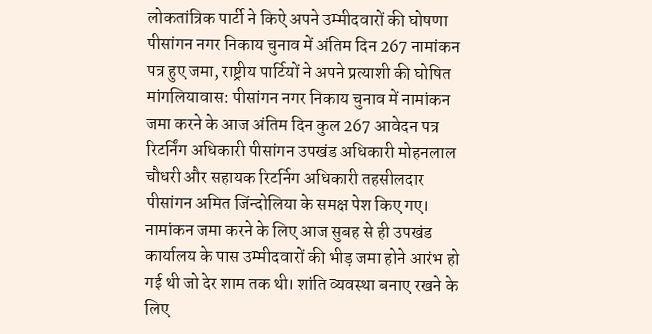लोकतांत्रिक पार्टी ने किऐ अपने उम्मीदवारों की घोषणा पीसांगन नगर निकाय चुनाव में अंतिम दिन 267 नामांकन पत्र हुए जमा, राष्ट्रीय पार्टियों ने अपने प्रत्याशी की घोषित मांगलियावास: पीसांगन नगर निकाय चुनाव में नामांकन जमा करने के आज अंतिम दिन कुल 267 आवेदन पत्र रिटर्निंग अधिकारी पीसांगन उपखंड अधिकारी मोहनलाल चौधरी और सहायक रिटर्निग अधिकारी तहसीलदार पीसांगन अमित जिंन्दोलिया के समक्ष पेश किए गए। नामांकन जमा करने के लिए आज सुबह से ही उपखंड कार्यालय के पास उम्मीदवारों की भीड़ जमा होने आरंभ हो गई थी जो देर शाम तक थी। शांति व्यवस्था बनाए रखने के लिए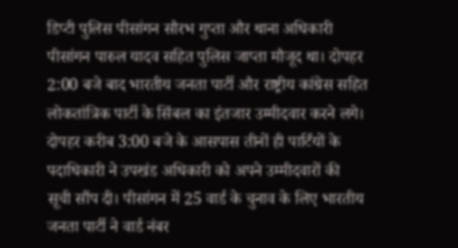डिप्टी पुलिस पीसांगन सौरभ गुप्ता और थाना अधिकारी पीसांगन पारुल यादव सहित पुलिस जाप्ता मौजूद था। दोपहर 2:00 बजे बाद भारतीय जनता पार्टी और राष्ट्रीय कांग्रेस सहित लोकतांत्रिक पार्टी के सिंबल का इंतजार उम्मीदवार करने लगे। दोपहर करीब 3:00 बजे के आसपास तीनों ही पार्टियों के पदाधिकारी ने उपखंड अधिकारी को अपने उम्मीदवारों की सूची सौंप दी। पीसांगन में 25 वार्ड के चुनाव के लिए भारतीय जनता पार्टी ने वार्ड नंबर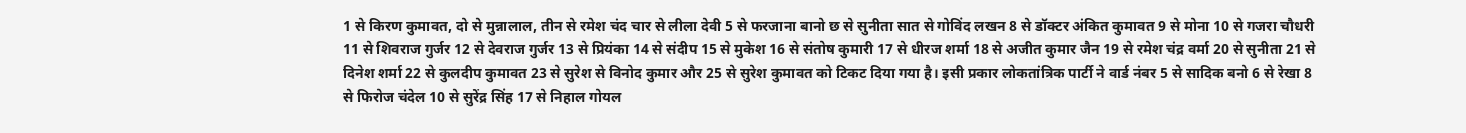1 से किरण कुमावत, दो से मुन्नालाल, तीन से रमेश चंद चार से लीला देवी 5 से फरजाना बानो छ से सुनीता सात से गोविंद लखन 8 से डॉक्टर अंकित कुमावत 9 से मोना 10 से गजरा चौधरी 11 से शिवराज गुर्जर 12 से देवराज गुर्जर 13 से प्रियंका 14 से संदीप 15 से मुकेश 16 से संतोष कुमारी 17 से धीरज शर्मा 18 से अजीत कुमार जैन 19 से रमेश चंद्र वर्मा 20 से सुनीता 21 से दिनेश शर्मा 22 से कुलदीप कुमावत 23 से सुरेश से विनोद कुमार और 25 से सुरेश कुमावत को टिकट दिया गया है। इसी प्रकार लोकतांत्रिक पार्टी ने वार्ड नंबर 5 से सादिक बनो 6 से रेखा 8 से फिरोज चंदेल 10 से सुरेंद्र सिंह 17 से निहाल गोयल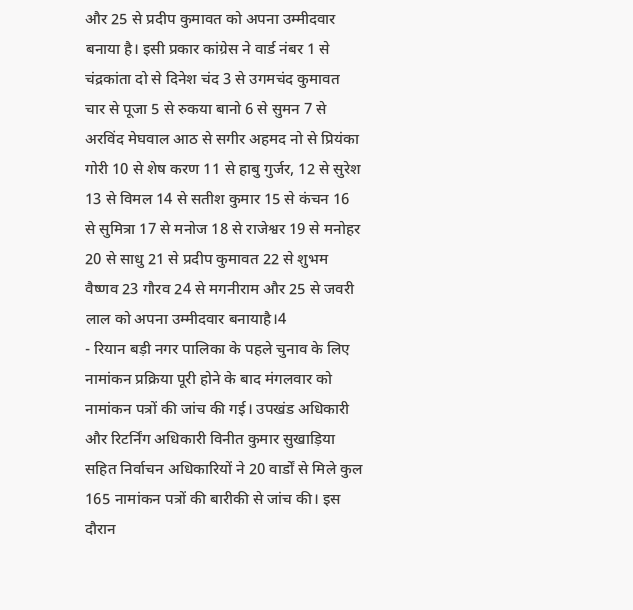और 25 से प्रदीप कुमावत को अपना उम्मीदवार बनाया है। इसी प्रकार कांग्रेस ने वार्ड नंबर 1 से चंद्रकांता दो से दिनेश चंद 3 से उगमचंद कुमावत चार से पूजा 5 से रुकया बानो 6 से सुमन 7 से अरविंद मेघवाल आठ से सगीर अहमद नो से प्रियंका गोरी 10 से शेष करण 11 से हाबु गुर्जर, 12 से सुरेश 13 से विमल 14 से सतीश कुमार 15 से कंचन 16 से सुमित्रा 17 से मनोज 18 से राजेश्वर 19 से मनोहर 20 से साधु 21 से प्रदीप कुमावत 22 से शुभम वैष्णव 23 गौरव 24 से मगनीराम और 25 से जवरी लाल को अपना उम्मीदवार बनायाहै।4
- रियान बड़ी नगर पालिका के पहले चुनाव के लिए नामांकन प्रक्रिया पूरी होने के बाद मंगलवार को नामांकन पत्रों की जांच की गई। उपखंड अधिकारी और रिटर्निंग अधिकारी विनीत कुमार सुखाड़िया सहित निर्वाचन अधिकारियों ने 20 वार्डों से मिले कुल 165 नामांकन पत्रों की बारीकी से जांच की। इस दौरान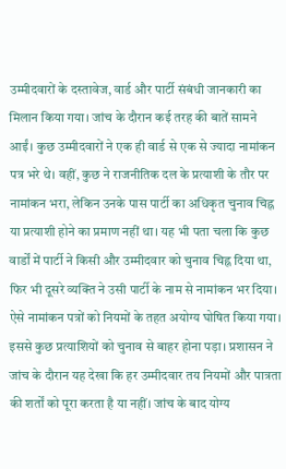उम्मीदवारों के दस्तावेज, वार्ड और पार्टी संबंधी जानकारी का मिलान किया गया। जांच के दौरान कई तरह की बातें सामने आईं। कुछ उम्मीदवारों ने एक ही वार्ड से एक से ज्यादा नामांकन पत्र भरे थे। वहीं, कुछ ने राजनीतिक दल के प्रत्याशी के तौर पर नामांकन भरा, लेकिन उनके पास पार्टी का अधिकृत चुनाव चिह्न या प्रत्याशी होने का प्रमाण नहीं था। यह भी पता चला कि कुछ वार्डों में पार्टी ने किसी और उम्मीदवार को चुनाव चिह्न दिया था, फिर भी दूसरे व्यक्ति ने उसी पार्टी के नाम से नामांकन भर दिया। ऐसे नामांकन पत्रों को नियमों के तहत अयोग्य घोषित किया गया। इससे कुछ प्रत्याशियों को चुनाव से बाहर होना पड़ा। प्रशासन ने जांच के दौरान यह देखा कि हर उम्मीदवार तय नियमों और पात्रता की शर्तों को पूरा करता है या नहीं। जांच के बाद योग्य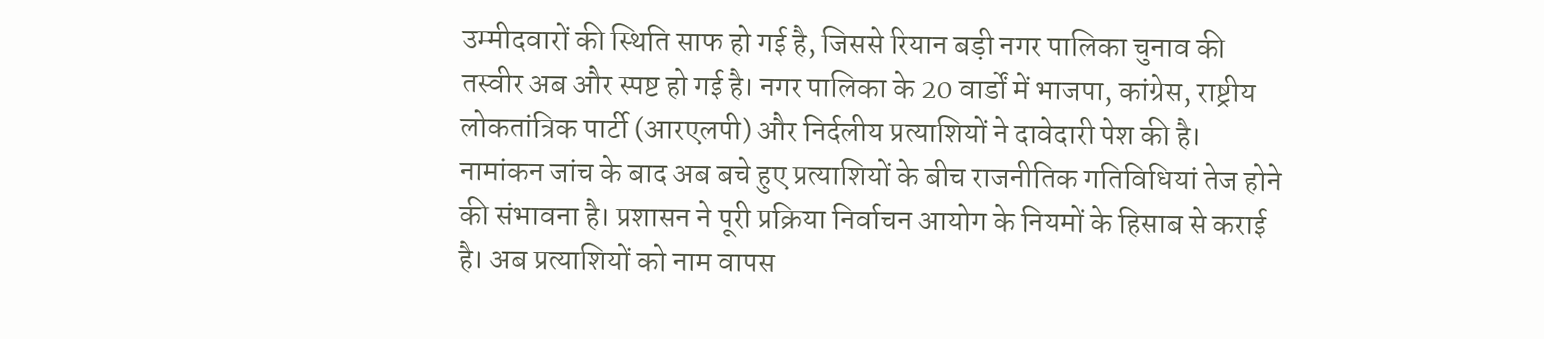उम्मीदवारों की स्थिति साफ हो गई है, जिससे रियान बड़ी नगर पालिका चुनाव की तस्वीर अब और स्पष्ट हो गई है। नगर पालिका के 20 वार्डों में भाजपा, कांग्रेस, राष्ट्रीय लोकतांत्रिक पार्टी (आरएलपी) और निर्दलीय प्रत्याशियों ने दावेदारी पेश की है। नामांकन जांच के बाद अब बचे हुए प्रत्याशियों के बीच राजनीतिक गतिविधियां तेज होने की संभावना है। प्रशासन ने पूरी प्रक्रिया निर्वाचन आयोग के नियमों के हिसाब से कराई है। अब प्रत्याशियों को नाम वापस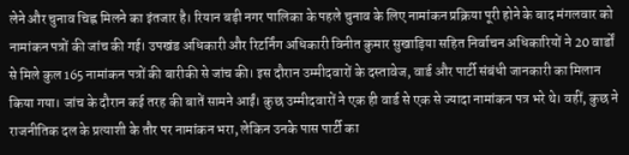लेने और चुनाव चिह्न मिलने का इंतजार है। रियान बड़ी नगर पालिका के पहले चुनाव के लिए नामांकन प्रक्रिया पूरी होने के बाद मंगलवार को नामांकन पत्रों की जांच की गई। उपखंड अधिकारी और रिटर्निंग अधिकारी विनीत कुमार सुखाड़िया सहित निर्वाचन अधिकारियों ने 20 वार्डों से मिले कुल 165 नामांकन पत्रों की बारीकी से जांच की। इस दौरान उम्मीदवारों के दस्तावेज, वार्ड और पार्टी संबंधी जानकारी का मिलान किया गया। जांच के दौरान कई तरह की बातें सामने आईं। कुछ उम्मीदवारों ने एक ही वार्ड से एक से ज्यादा नामांकन पत्र भरे थे। वहीं, कुछ ने राजनीतिक दल के प्रत्याशी के तौर पर नामांकन भरा, लेकिन उनके पास पार्टी का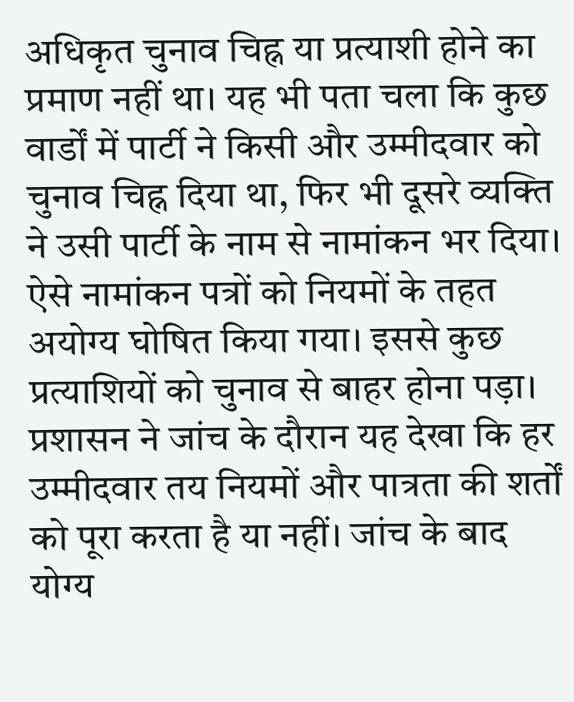अधिकृत चुनाव चिह्न या प्रत्याशी होने का प्रमाण नहीं था। यह भी पता चला कि कुछ वार्डों में पार्टी ने किसी और उम्मीदवार को चुनाव चिह्न दिया था, फिर भी दूसरे व्यक्ति ने उसी पार्टी के नाम से नामांकन भर दिया। ऐसे नामांकन पत्रों को नियमों के तहत अयोग्य घोषित किया गया। इससे कुछ प्रत्याशियों को चुनाव से बाहर होना पड़ा। प्रशासन ने जांच के दौरान यह देखा कि हर उम्मीदवार तय नियमों और पात्रता की शर्तों को पूरा करता है या नहीं। जांच के बाद योग्य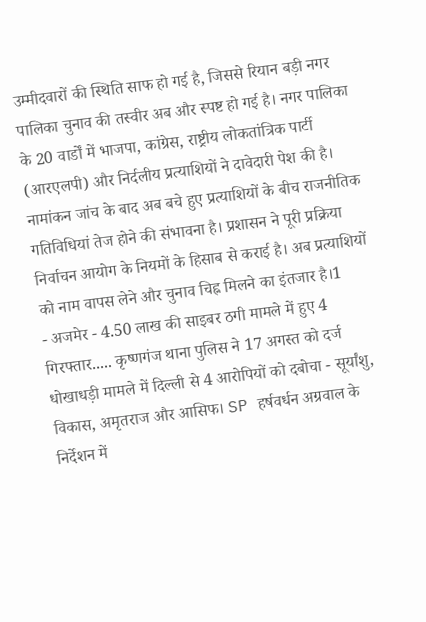उम्मीदवारों की स्थिति साफ हो गई है, जिससे रियान बड़ी नगर पालिका चुनाव की तस्वीर अब और स्पष्ट हो गई है। नगर पालिका के 20 वार्डों में भाजपा, कांग्रेस, राष्ट्रीय लोकतांत्रिक पार्टी (आरएलपी) और निर्दलीय प्रत्याशियों ने दावेदारी पेश की है। नामांकन जांच के बाद अब बचे हुए प्रत्याशियों के बीच राजनीतिक गतिविधियां तेज होने की संभावना है। प्रशासन ने पूरी प्रक्रिया निर्वाचन आयोग के नियमों के हिसाब से कराई है। अब प्रत्याशियों को नाम वापस लेने और चुनाव चिह्न मिलने का इंतजार है।1
- अजमेर - 4.50 लाख की साइबर ठगी मामले में हुए 4 गिरफ्तार..... कृष्णगंज थाना पुलिस ने 17 अगस्त को दर्ज धोखाधड़ी मामले में दिल्ली से 4 आरोपियों को दबोचा - सूर्यांशु, विकास, अमृतराज और आसिफ। SP हर्षवर्धन अग्रवाल के निर्देशन में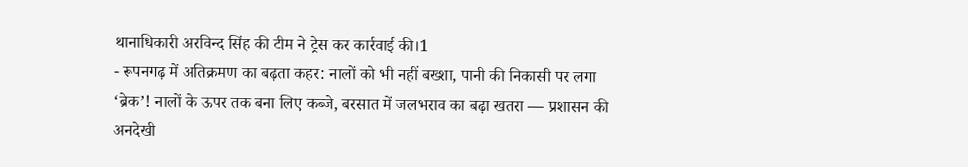थानाधिकारी अरविन्द सिंह की टीम ने ट्रेस कर कार्रवाई की।1
- रूपनगढ़ में अतिक्रमण का बढ़ता कहर: नालों को भी नहीं बख्शा, पानी की निकासी पर लगा ‘ब्रेक’! नालों के ऊपर तक बना लिए कब्जे, बरसात में जलभराव का बढ़ा खतरा — प्रशासन की अनदेखी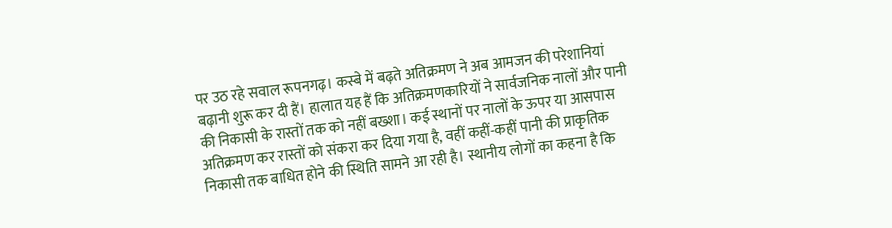पर उठ रहे सवाल रूपनगढ़। कस्बे में बढ़ते अतिक्रमण ने अब आमजन की परेशानियां बढ़ानी शुरू कर दी हैं। हालात यह हैं कि अतिक्रमणकारियों ने सार्वजनिक नालों और पानी की निकासी के रास्तों तक को नहीं बख्शा। कई स्थानों पर नालों के ऊपर या आसपास अतिक्रमण कर रास्तों को संकरा कर दिया गया है, वहीं कहीं-कहीं पानी की प्राकृतिक निकासी तक बाधित होने की स्थिति सामने आ रही है। स्थानीय लोगों का कहना है कि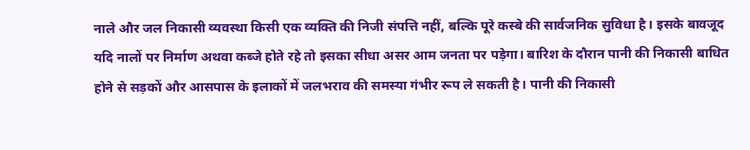नाले और जल निकासी व्यवस्था किसी एक व्यक्ति की निजी संपत्ति नहीं, बल्कि पूरे कस्बे की सार्वजनिक सुविधा है। इसके बावजूद यदि नालों पर निर्माण अथवा कब्जे होते रहे तो इसका सीधा असर आम जनता पर पड़ेगा। बारिश के दौरान पानी की निकासी बाधित होने से सड़कों और आसपास के इलाकों में जलभराव की समस्या गंभीर रूप ले सकती है। पानी की निकासी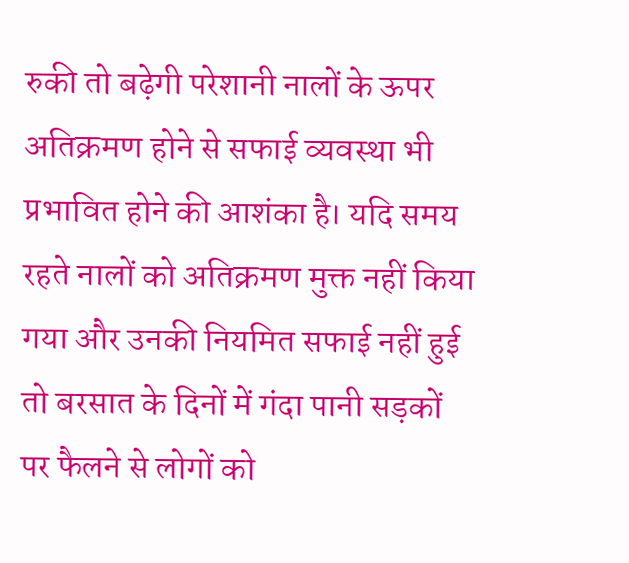रुकी तो बढ़ेगी परेशानी नालों के ऊपर अतिक्रमण होने से सफाई व्यवस्था भी प्रभावित होने की आशंका है। यदि समय रहते नालों को अतिक्रमण मुक्त नहीं किया गया और उनकी नियमित सफाई नहीं हुई तो बरसात के दिनों में गंदा पानी सड़कों पर फैलने से लोगों को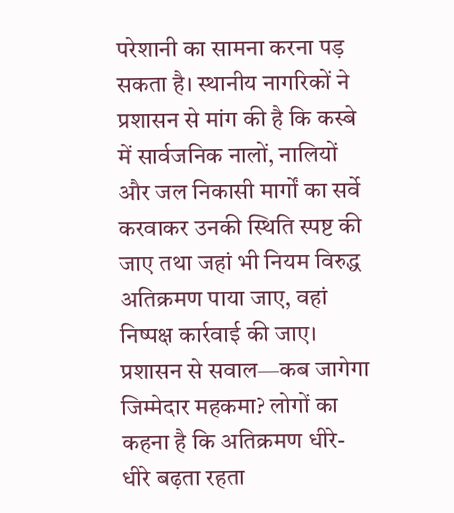परेशानी का सामना करना पड़ सकता है। स्थानीय नागरिकों ने प्रशासन से मांग की है कि कस्बे में सार्वजनिक नालों, नालियों और जल निकासी मार्गों का सर्वे करवाकर उनकी स्थिति स्पष्ट की जाए तथा जहां भी नियम विरुद्ध अतिक्रमण पाया जाए, वहां निष्पक्ष कार्रवाई की जाए। प्रशासन से सवाल—कब जागेगा जिम्मेदार महकमा? लोगों का कहना है कि अतिक्रमण धीरे-धीरे बढ़ता रहता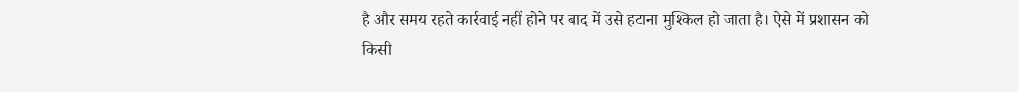है और समय रहते कार्रवाई नहीं होने पर बाद में उसे हटाना मुश्किल हो जाता है। ऐसे में प्रशासन को किसी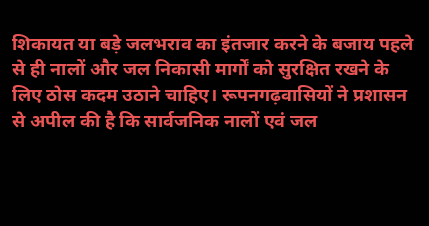शिकायत या बड़े जलभराव का इंतजार करने के बजाय पहले से ही नालों और जल निकासी मार्गों को सुरक्षित रखने के लिए ठोस कदम उठाने चाहिए। रूपनगढ़वासियों ने प्रशासन से अपील की है कि सार्वजनिक नालों एवं जल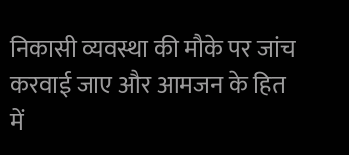निकासी व्यवस्था की मौके पर जांच करवाई जाए और आमजन के हित में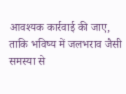आवश्यक कार्रवाई की जाए, ताकि भविष्य में जलभराव जैसी समस्या से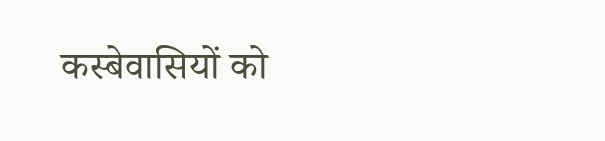कस्बेवासियों को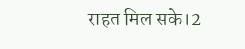राहत मिल सके।2